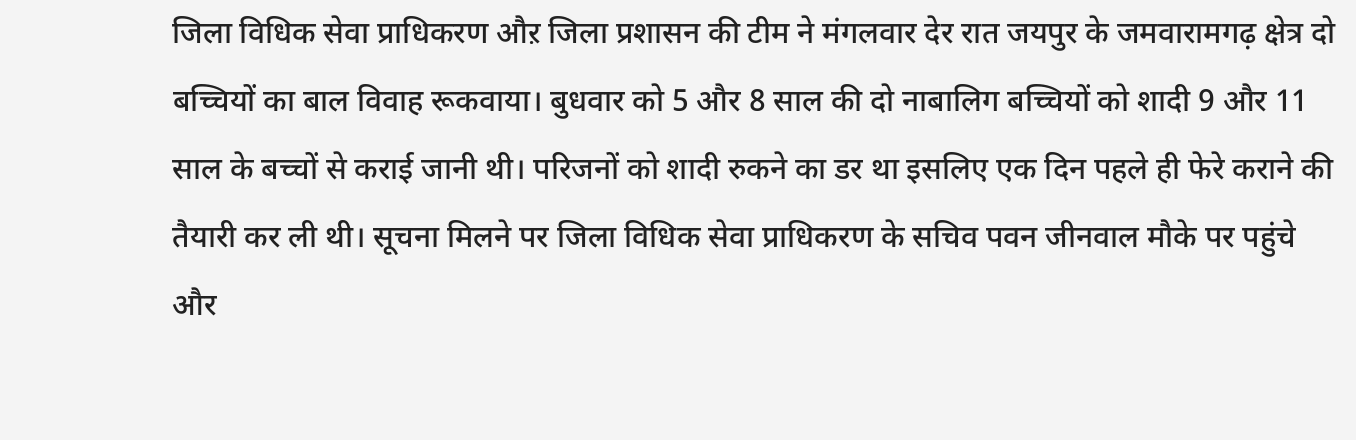जिला विधिक सेवा प्राधिकरण औऱ जिला प्रशासन की टीम ने मंगलवार देर रात जयपुर के जमवारामगढ़ क्षेत्र दो बच्चियों का बाल विवाह रूकवाया। बुधवार को 5 और 8 साल की दो नाबालिग बच्चियों को शादी 9 और 11 साल के बच्चों से कराई जानी थी। परिजनों को शादी रुकने का डर था इसलिए एक दिन पहले ही फेरे कराने की तैयारी कर ली थी। सूचना मिलने पर जिला विधिक सेवा प्राधिकरण के सचिव पवन जीनवाल मौके पर पहुंचे और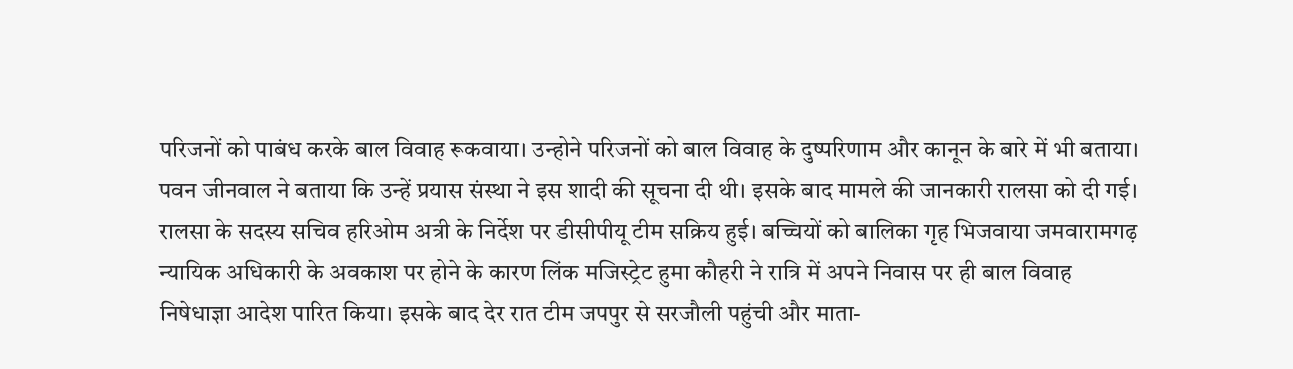परिजनों को पाबंध करके बाल विवाह रूकवाया। उन्होने परिजनों को बाल विवाह के दुष्परिणाम और कानून के बारे में भी बताया। पवन जीनवाल ने बताया कि उन्हें प्रयास संस्था ने इस शादी की सूचना दी थी। इसके बाद मामले की जानकारी रालसा को दी गई। रालसा के सदस्य सचिव हरिओम अत्री के निर्देश पर डीसीपीयू टीम सक्रिय हुई। बच्चियों को बालिका गृह भिजवाया जमवारामगढ़ न्यायिक अधिकारी के अवकाश पर होने के कारण लिंक मजिस्ट्रेट हुमा कौहरी ने रात्रि में अपने निवास पर ही बाल विवाह निषेधाज्ञा आदेश पारित किया। इसके बाद देर रात टीम जपपुर से सरजौली पहुंची और माता-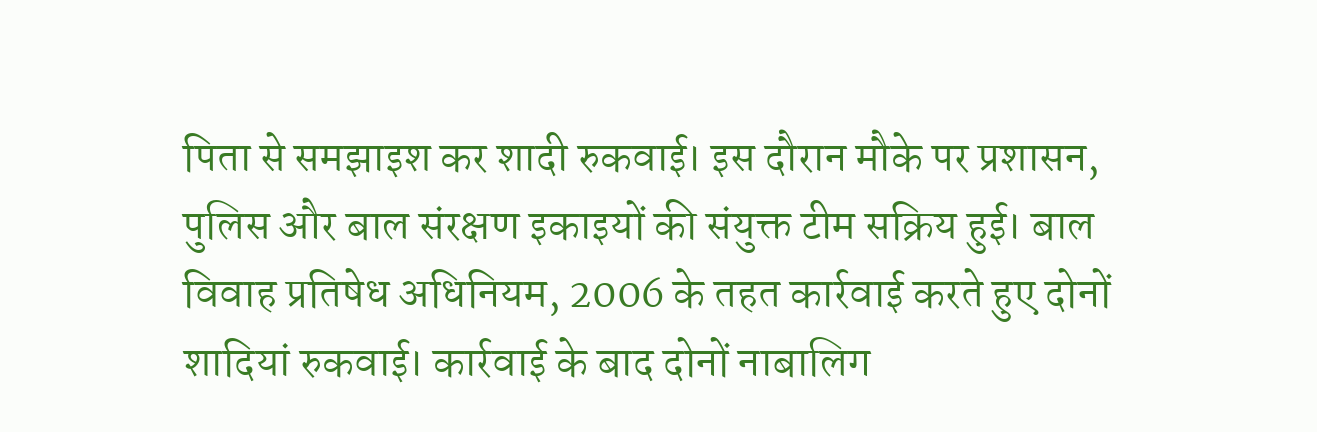पिता से समझाइश कर शादी रुकवाई। इस दौरान मौके पर प्रशासन, पुलिस और बाल संरक्षण इकाइयों की संयुक्त टीम सक्रिय हुई। बाल विवाह प्रतिषेध अधिनियम, 2006 के तहत कार्रवाई करते हुए दोनों शादियां रुकवाई। कार्रवाई के बाद दोनों नाबालिग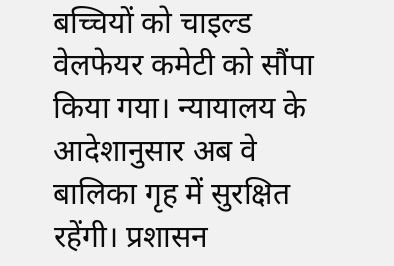बच्चियों को चाइल्ड वेलफेयर कमेटी को सौंपा किया गया। न्यायालय के आदेशानुसार अब वे बालिका गृह में सुरक्षित रहेंगी। प्रशासन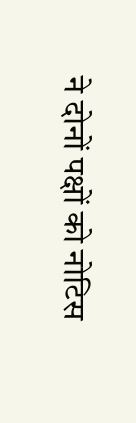ने दोनों पक्षों को नोटिस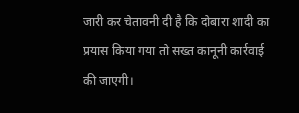जारी कर चेतावनी दी है कि दोबारा शादी का प्रयास किया गया तो सख्त कानूनी कार्रवाई की जाएगी।